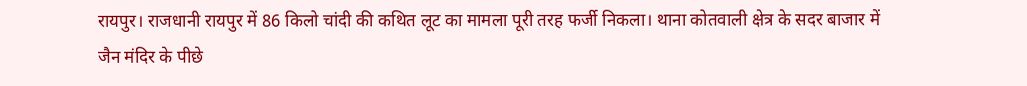रायपुर। राजधानी रायपुर में 86 किलो चांदी की कथित लूट का मामला पूरी तरह फर्जी निकला। थाना कोतवाली क्षेत्र के सदर बाजार में जैन मंदिर के पीछे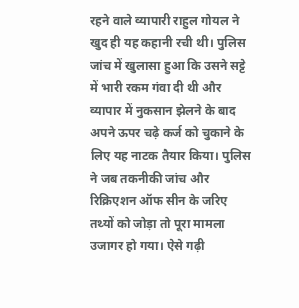रहने वाले व्यापारी राहुल गोयल ने खुद ही यह कहानी रची थी। पुलिस जांच में खुलासा हुआ कि उसने सट्टे में भारी रकम गंवा दी थी और व्यापार में नुकसान झेलने के बाद अपने ऊपर चढ़े कर्ज को चुकाने के लिए यह नाटक तैयार किया। पुलिस ने जब तकनीकी जांच और रिक्रिएशन ऑफ सीन के जरिए तथ्यों को जोड़ा तो पूरा मामला उजागर हो गया। ऐसे गढ़ी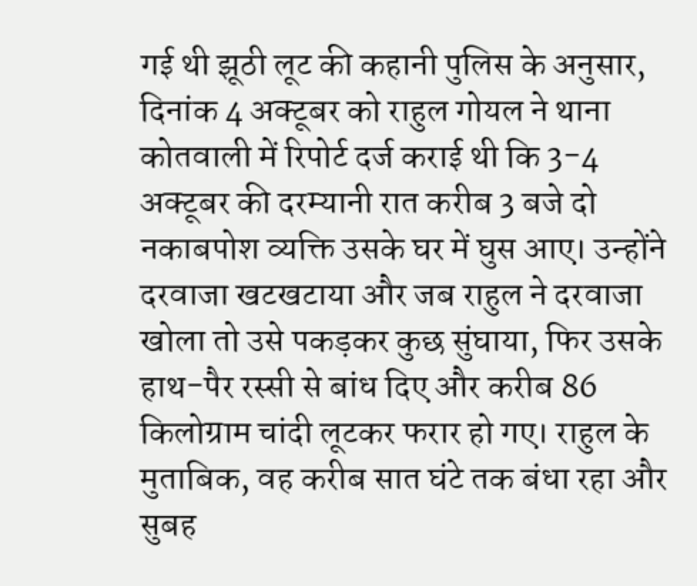गई थी झूठी लूट की कहानी पुलिस के अनुसार, दिनांक 4 अक्टूबर को राहुल गोयल ने थाना कोतवाली में रिपोर्ट दर्ज कराई थी कि 3-4 अक्टूबर की दरम्यानी रात करीब 3 बजे दो नकाबपोश व्यक्ति उसके घर में घुस आए। उन्होंने दरवाजा खटखटाया और जब राहुल ने दरवाजा खोला तो उसे पकड़कर कुछ सुंघाया, फिर उसके हाथ-पैर रस्सी से बांध दिए और करीब 86 किलोग्राम चांदी लूटकर फरार हो गए। राहुल के मुताबिक, वह करीब सात घंटे तक बंधा रहा और सुबह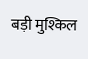बड़ी मुश्किल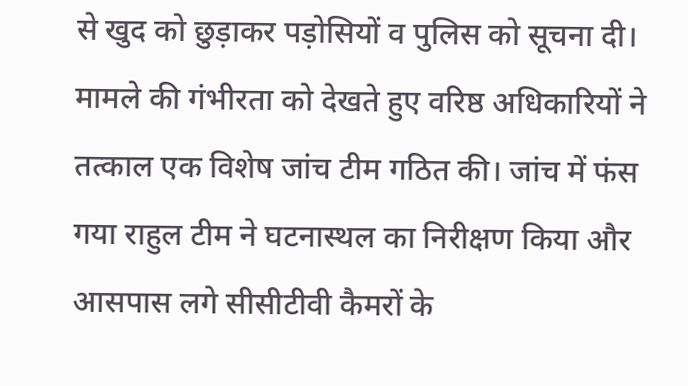से खुद को छुड़ाकर पड़ोसियों व पुलिस को सूचना दी। मामले की गंभीरता को देखते हुए वरिष्ठ अधिकारियों ने तत्काल एक विशेष जांच टीम गठित की। जांच में फंस गया राहुल टीम ने घटनास्थल का निरीक्षण किया और आसपास लगे सीसीटीवी कैमरों के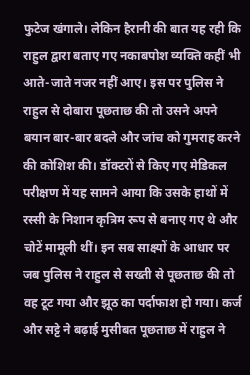फुटेज खंगाले। लेकिन हैरानी की बात यह रही कि राहुल द्वारा बताए गए नकाबपोश व्यक्ति कहीं भी आते-जाते नजर नहीं आए। इस पर पुलिस ने राहुल से दोबारा पूछताछ की तो उसने अपने बयान बार-बार बदले और जांच को गुमराह करने की कोशिश की। डॉक्टरों से किए गए मेडिकल परीक्षण में यह सामने आया कि उसके हाथों में रस्सी के निशान कृत्रिम रूप से बनाए गए थे और चोटें मामूली थीं। इन सब साक्ष्यों के आधार पर जब पुलिस ने राहुल से सख्ती से पूछताछ की तो वह टूट गया और झूठ का पर्दाफाश हो गया। कर्ज और सट्टे ने बढ़ाई मुसीबत पूछताछ में राहुल ने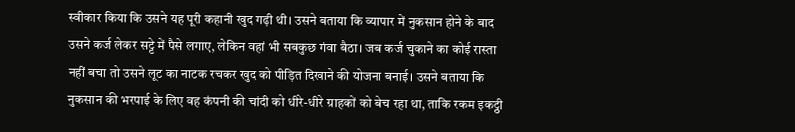स्वीकार किया कि उसने यह पूरी कहानी खुद गढ़ी थी। उसने बताया कि व्यापार में नुकसान होने के बाद उसने कर्ज लेकर सट्टे में पैसे लगाए, लेकिन वहां भी सबकुछ गंवा बैठा। जब कर्ज चुकाने का कोई रास्ता नहीं बचा तो उसने लूट का नाटक रचकर खुद को पीड़ित दिखाने की योजना बनाई। उसने बताया कि नुकसान की भरपाई के लिए वह कंपनी की चांदी को धीरे-धीरे ग्राहकों को बेच रहा था, ताकि रकम इकट्ठी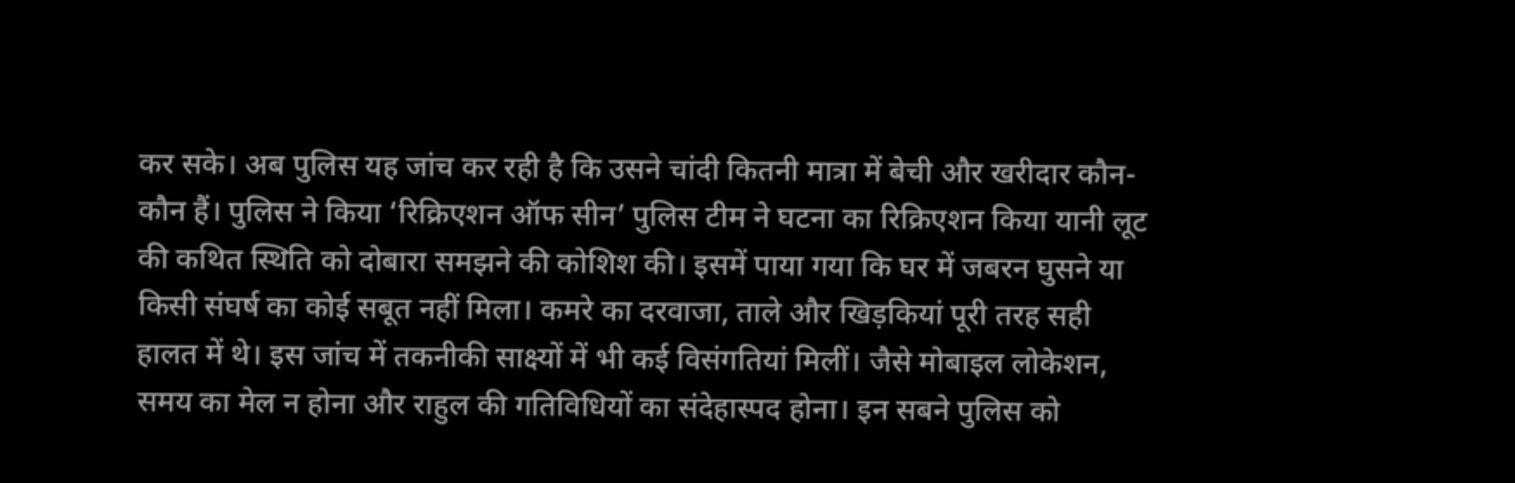कर सके। अब पुलिस यह जांच कर रही है कि उसने चांदी कितनी मात्रा में बेची और खरीदार कौन-कौन हैं। पुलिस ने किया ‘रिक्रिएशन ऑफ सीन’ पुलिस टीम ने घटना का रिक्रिएशन किया यानी लूट की कथित स्थिति को दोबारा समझने की कोशिश की। इसमें पाया गया कि घर में जबरन घुसने या किसी संघर्ष का कोई सबूत नहीं मिला। कमरे का दरवाजा, ताले और खिड़कियां पूरी तरह सही हालत में थे। इस जांच में तकनीकी साक्ष्यों में भी कई विसंगतियां मिलीं। जैसे मोबाइल लोकेशन, समय का मेल न होना और राहुल की गतिविधियों का संदेहास्पद होना। इन सबने पुलिस को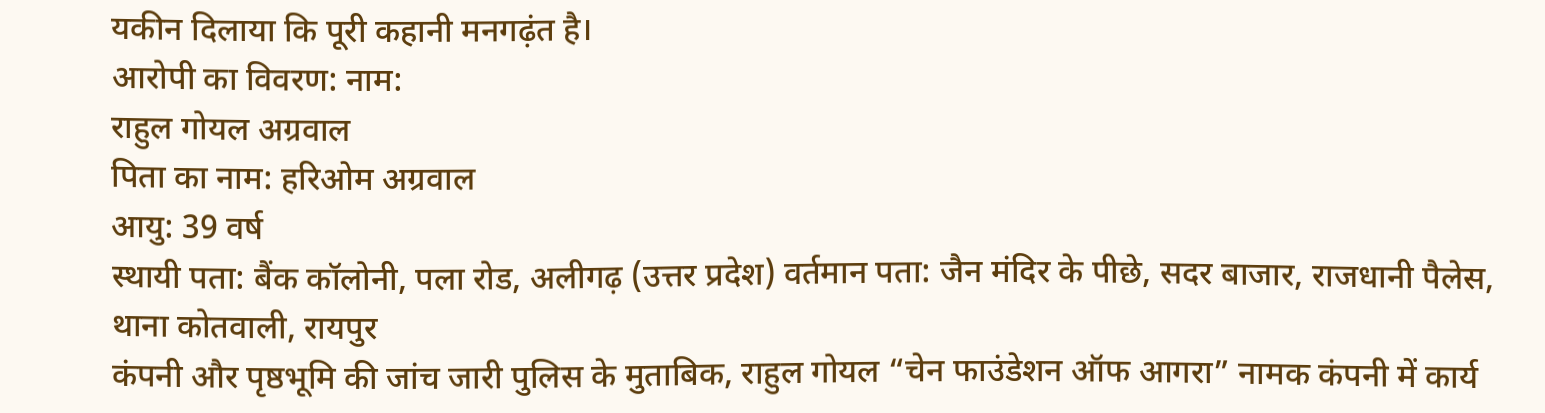यकीन दिलाया कि पूरी कहानी मनगढ़ंत है।
आरोपी का विवरण: नाम:
राहुल गोयल अग्रवाल
पिता का नाम: हरिओम अग्रवाल
आयु: 39 वर्ष
स्थायी पता: बैंक कॉलोनी, पला रोड, अलीगढ़ (उत्तर प्रदेश) वर्तमान पता: जैन मंदिर के पीछे, सदर बाजार, राजधानी पैलेस, थाना कोतवाली, रायपुर
कंपनी और पृष्ठभूमि की जांच जारी पुलिस के मुताबिक, राहुल गोयल “चेन फाउंडेशन ऑफ आगरा” नामक कंपनी में कार्य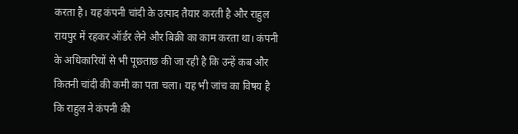करता है। यह कंपनी चांदी के उत्पाद तैयार करती है और राहुल रायपुर में रहकर ऑर्डर लेने और बिक्री का काम करता था। कंपनी के अधिकारियों से भी पूछताछ की जा रही है कि उन्हें कब और कितनी चांदी की कमी का पता चला। यह भी जांच का विषय है कि राहुल ने कंपनी की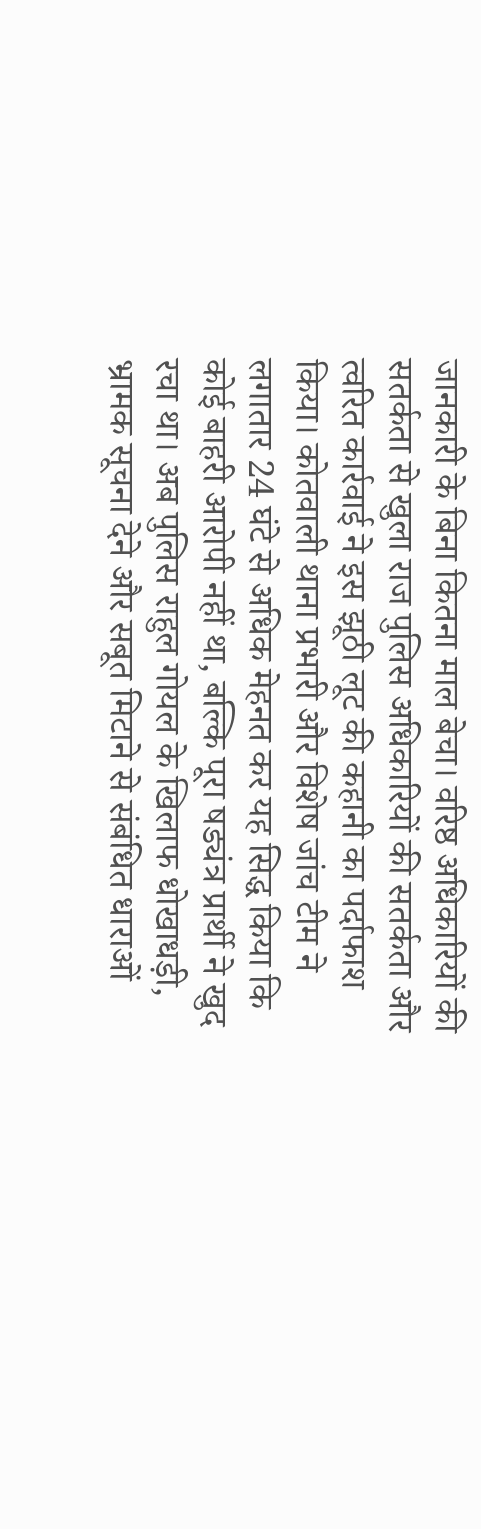जानकारी के बिना कितना माल बेचा। वरिष्ठ अधिकारियों की सतर्कता से खुला राज पुलिस अधिकारियों की सतर्कता और त्वरित कार्रवाई ने इस झूठी लूट की कहानी का पर्दाफाश किया। कोतवाली थाना प्रभारी और विशेष जांच टीम ने लगातार 24 घंटे से अधिक मेहनत कर यह सिद्ध किया कि कोई बाहरी आरोपी नहीं था, बल्कि पूरा षड्यंत्र प्रार्थी ने खुद रचा था। अब पुलिस राहुल गोयल के खिलाफ धोखाधड़ी, भ्रामक सूचना देने और सबूत मिटाने से संबंधित धाराओं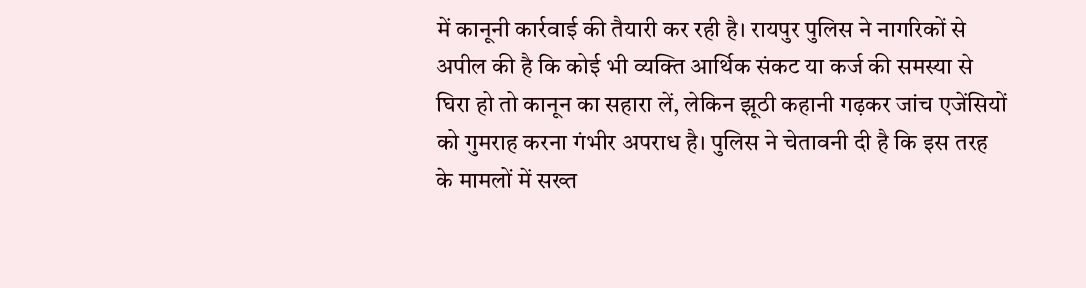में कानूनी कार्रवाई की तैयारी कर रही है। रायपुर पुलिस ने नागरिकों से अपील की है कि कोई भी व्यक्ति आर्थिक संकट या कर्ज की समस्या से घिरा हो तो कानून का सहारा लें, लेकिन झूठी कहानी गढ़कर जांच एजेंसियों को गुमराह करना गंभीर अपराध है। पुलिस ने चेतावनी दी है कि इस तरह के मामलों में सख्त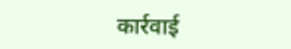कार्रवाई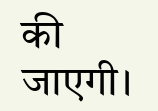की जाएगी।